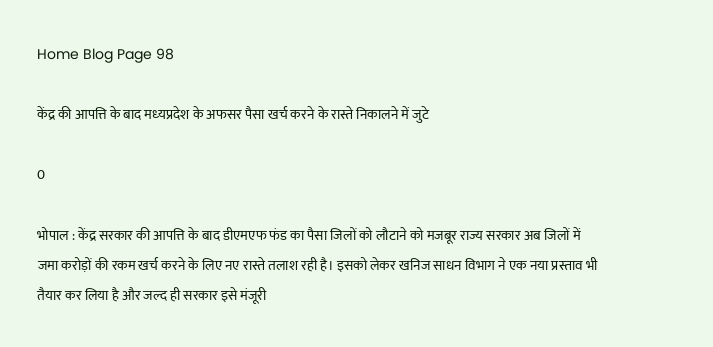Home Blog Page 98

केंद्र की आपत्ति के बाद मध्‍यप्रदेश के अफसर पैसा खर्च करने के रास्ते निकालने में जुटे

0

भोपाल : केंद्र सरकार की आपत्ति के बाद डीएमएफ फंड का पैसा जिलों को लौटाने को मजबूर राज्य सरकार अब जिलों में जमा करोड़ों की रकम खर्च करने के लिए नए रास्ते तलाश रही है। इसको लेकर खनिज साधन विभाग ने एक नया प्रस्ताव भी तैयार कर लिया है और जल्द ही सरकार इसे मंजूरी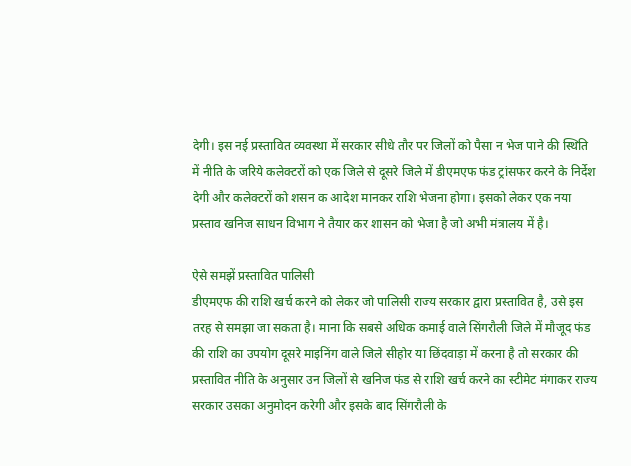देगी। इस नई प्रस्तावित व्यवस्था में सरकार सीधे तौर पर जिलों को पैसा न भेज पाने की स्थिति में नीति के जरिये कलेक्टरों को एक जिले से दूसरे जिले में डीएमएफ फंड ट्रांसफर करने के निर्देश देगी और कलेक्टरों को शसन क आदेश मानकर राशि भेजना होगा। इसको लेकर एक नया प्रस्ताव खनिज साधन विभाग ने तैयार कर शासन को भेजा है जो अभी मंत्रालय में है।

ऐसे समझें प्रस्तावित पालिसी
डीएमएफ की राशि खर्च करने को लेकर जो पालिसी राज्य सरकार द्वारा प्रस्तावित है, उसे इस तरह से समझा जा सकता है। माना कि सबसे अधिक कमाई वाले सिंगरौली जिले में मौजूद फंड की राशि का उपयोग दूसरे माइनिंग वाले जिले सीहोर या छिंदवाड़ा में करना है तो सरकार की प्रस्तावित नीति के अनुसार उन जिलों से खनिज फंड से राशि खर्च करने का स्टीमेट मंगाकर राज्य सरकार उसका अनुमोदन करेगी और इसके बाद सिंगरौली के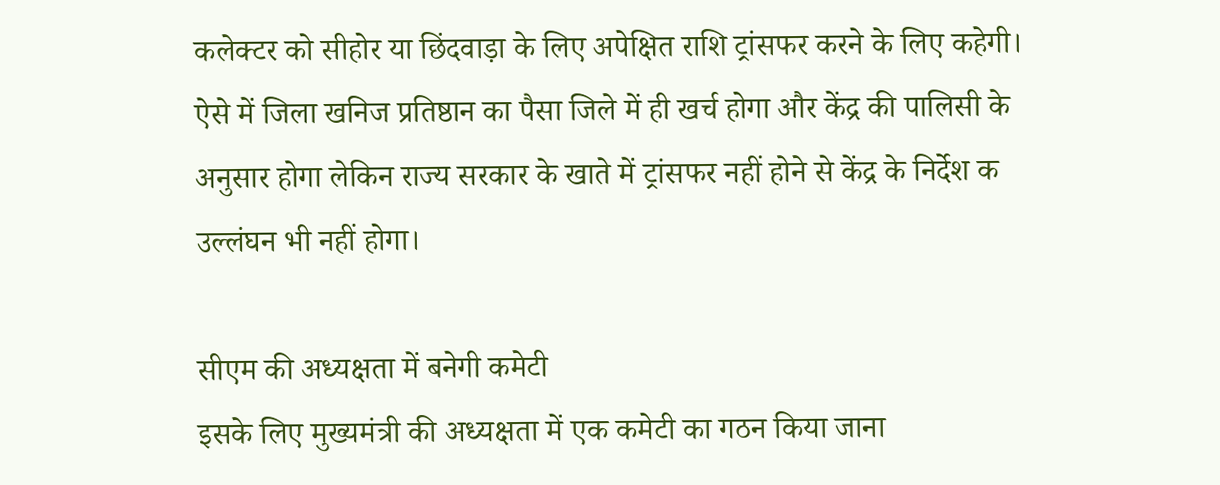कलेक्टर को सीहोर या छिंदवाड़ा के लिए अपेक्षित राशि ट्रांसफर करने के लिए कहेगी। ऐसे में जिला खनिज प्रतिष्ठान का पैसा जिले में ही खर्च होगा और केंद्र की पालिसी के अनुसार होगा लेकिन राज्य सरकार के खाते में ट्रांसफर नहीं होने से केंद्र के निर्देश क उल्लंघन भी नहीं होगा।

सीएम की अध्यक्षता में बनेगी कमेटी
इसके लिए मुख्यमंत्री की अध्यक्षता में एक कमेटी का गठन किया जाना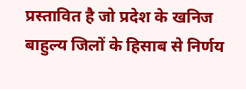प्रस्तावित है जो प्रदेश के खनिज बाहुल्य जिलों के हिसाब से निर्णय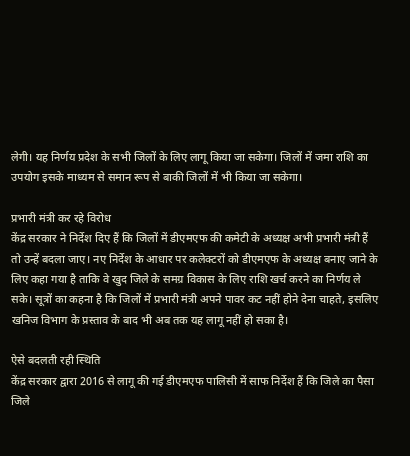लेगी। यह निर्णय प्रदेश के सभी जिलों के लिए लागू किया जा सकेगा। जिलों में जमा राशि का उपयोग इसके माध्यम से समान रूप से बाकी जिलों में भी किया जा सकेगा।

प्रभारी मंत्री कर रहे विरोध
केंद्र सरकार ने निर्देश दिए हैं कि जिलों में डीएमएफ की कमेटी के अध्यक्ष अभी प्रभारी मंत्री हैं तो उन्हें बदला जाए। नए निर्देश के आधार पर कलेक्टरों को डीएमएफ के अध्यक्ष बनाए जाने के लिए कहा गया है ताकि वे खुद जिले के समग्र विकास के लिए राशि खर्च करने का निर्णय ले सके। सूत्रों का कहना है कि जिलों में प्रभारी मंत्री अपने पावर कट नहीं होने देना चाहते, इसलिए खनिज विभाग के प्रस्ताव के बाद भी अब तक यह लागू नहीं हो सका है।

ऐसे बदलती रही स्थिति
केंद्र सरकार द्वारा 2016 से लागू की गई डीएमएफ पालिसी में साफ निर्देश हैं कि जिले का पैसा जिले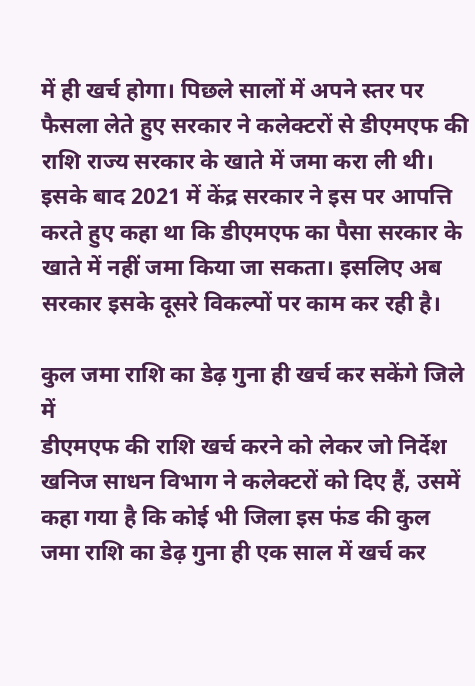में ही खर्च होगा। पिछले सालों में अपने स्तर पर फैसला लेते हुए सरकार ने कलेक्टरों से डीएमएफ की राशि राज्य सरकार के खाते में जमा करा ली थी। इसके बाद 2021 में केंद्र सरकार ने इस पर आपत्ति करते हुए कहा था कि डीएमएफ का पैसा सरकार के खाते में नहीं जमा किया जा सकता। इसलिए अब सरकार इसके दूसरे विकल्पों पर काम कर रही है।

कुल जमा राशि का डेढ़ गुना ही खर्च कर सकेंगे जिले में
डीएमएफ की राशि खर्च करने को लेकर जो निर्देश खनिज साधन विभाग ने कलेक्टरों को दिए हैं, उसमें कहा गया है कि कोई भी जिला इस फंड की कुल जमा राशि का डेढ़ गुना ही एक साल में खर्च कर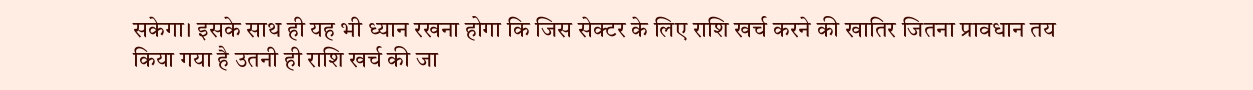सकेगा। इसके साथ ही यह भी ध्यान रखना होगा कि जिस सेक्टर के लिए राशि खर्च करने की खातिर जितना प्रावधान तय किया गया है उतनी ही राशि खर्च की जा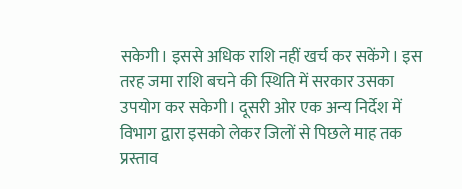सकेगी। इससे अधिक राशि नहीं खर्च कर सकेंगे। इस तरह जमा राशि बचने की स्थिति में सरकार उसका उपयोग कर सकेगी। दूसरी ओर एक अन्य निर्देश में  विभाग द्वारा इसको लेकर जिलों से पिछले माह तक प्रस्ताव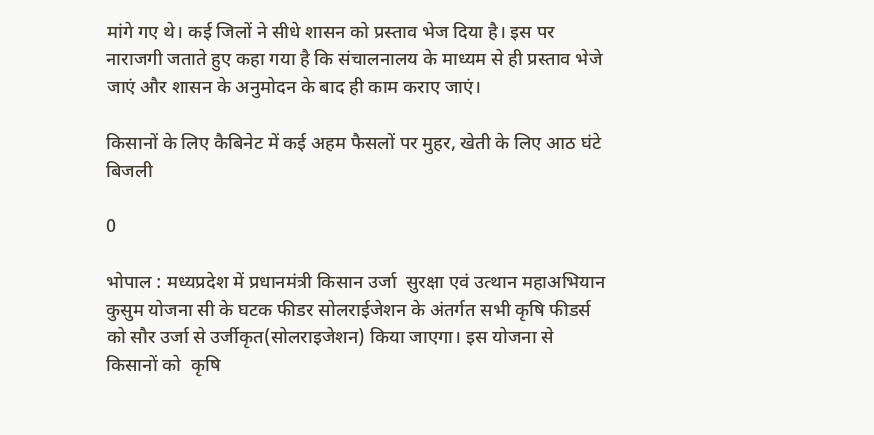मांगे गए थे। कई जिलों ने सीधे शासन को प्रस्ताव भेज दिया है। इस पर नाराजगी जताते हुए कहा गया है कि संचालनालय के माध्यम से ही प्रस्ताव भेजे जाएं और शासन के अनुमोदन के बाद ही काम कराए जाएं।

किसानों के लिए कैबिनेट में कई अहम फैसलों पर मुहर, खेती के लिए आठ घंटे बिजली

0

भोपाल : मध्यप्रदेश में प्रधानमंत्री किसान उर्जा  सुरक्षा एवं उत्थान महाअभियान कुसुम योजना सी के घटक फीडर सोलराईजेशन के अंतर्गत सभी कृषि फीडर्स को सौर उर्जा से उर्जीकृत(सोलराइजेशन) किया जाएगा। इस योजना से  किसानों को  कृषि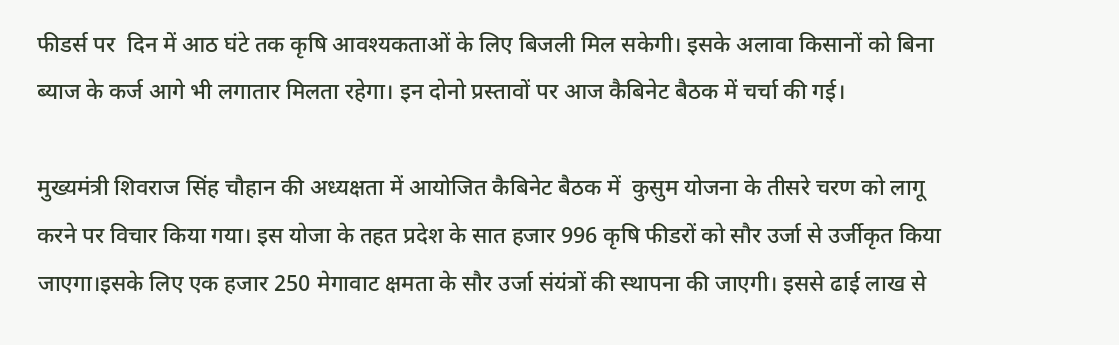फीडर्स पर  दिन में आठ घंटे तक कृषि आवश्यकताओं के लिए बिजली मिल सकेगी। इसके अलावा किसानों को बिना ब्याज के कर्ज आगे भी लगातार मिलता रहेगा। इन दोनो प्रस्तावों पर आज कैबिनेट बैठक में चर्चा की गई।

मुख्यमंत्री शिवराज सिंह चौहान की अध्यक्षता में आयोजित कैबिनेट बैठक में  कुसुम योजना के तीसरे चरण को लागू करने पर विचार किया गया। इस योजा के तहत प्रदेश के सात हजार 996 कृषि फीडरों को सौर उर्जा से उर्जीकृत किया जाएगा।इसके लिए एक हजार 250 मेगावाट क्षमता के सौर उर्जा संयंत्रों की स्थापना की जाएगी। इससे ढाई लाख से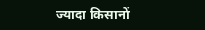ज्यादा किसानों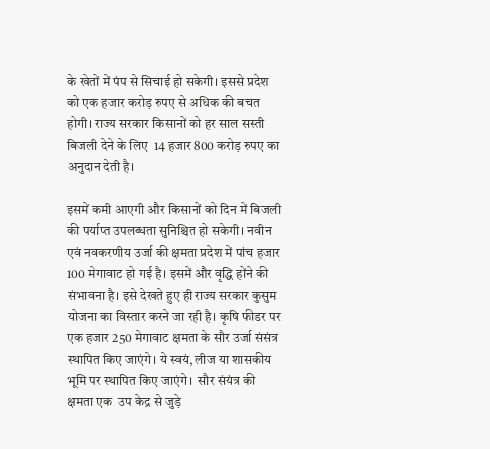के खेतों में पंप से सिचाई हो सकेगी। इससे प्रदेश को एक हजार करोड़ रुपए से अधिक की बचत होगी। राज्य सरकार किसानों को हर साल सस्ती बिजली देने के लिए  14 हजार 800 करोड़ रुपए का अनुदान देती है।

इसमें कमी आएगी और किसानों को दिन में बिजली की पर्याप्त उपलब्धता सुनिश्चित हो सकेगी। नवीन एवं नवकरणीय उर्जा की क्षमता प्रदेश में पांच हजार 100 मेगावाट हो गई है। इसमें और वृद्धि होंने की संभावना है। इसे देखते हुए ही राज्य सरकार कुसुम योजना का विस्तार करने जा रही है। कृषि फीडर पर एक हजार 250 मेगावाट क्षमता के सौर उर्जा संसंत्र स्थापित किए जाएंगे। ये स्वयं, लीज या शासकीय भूमि पर स्थापित किए जाएंगे।  सौर संयंत्र की क्षमता एक  उप केद्र से जुड़े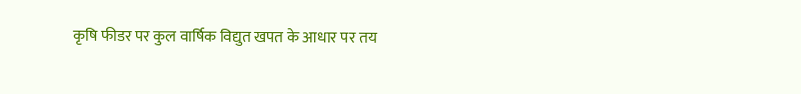कृषि फीडर पर कुल वार्षिक विद्युत खपत के आधार पर तय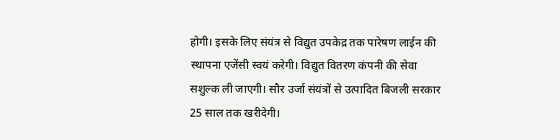होगी। इसके लिए संयंत्र से विद्युत उपकेद्र तक पारेषण लाईन की स्थापना एजेंसी स्वयं करेगी। विद्युत वितरण कंपनी की सेवा सशुल्क ली जाएगी। सौर उर्जा संयंत्रों से उत्पादित बिजली सरकार 25 साल तक खरीदेगी।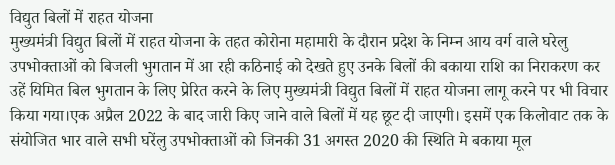विद्युत बिलों में राहत योजना
मुख्यमंत्री विद्युत बिलों में राहत योजना के तहत कोरोना महामारी के दौरान प्रदेश के निम्न आय वर्ग वाले घरेलु उपभोक्ताओं को बिजली भुगतान में आ रही कठिनाई को देखते हुए उनके बिलों की बकाया राशि का निराकरण कर उहें यिमित बिल भुगतान के लिए प्रेरित करने के लिए मुख्यमंत्री विद्युत बिलों में राहत योजना लागू करने पर भी विचार किया गया।एक अप्रैल 2022 के बाद जारी किए जाने वाले बिलों में यह छूट दी जाएगी। इसमें एक किलोवाट तक के संयोजित भार वाले सभी घरेंलु उपभोक्ताओं को जिनकी 31 अगस्त 2020 की स्थिति मे बकाया मूल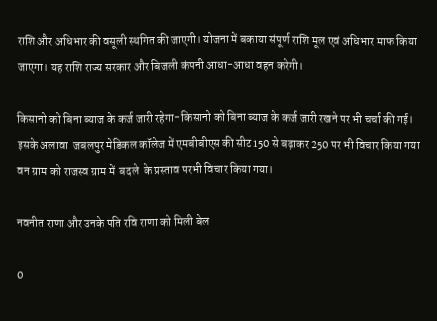राशि और अधिभार की वसूली स्थगित की जाएगी। योजना में बकाया संपूर्ण राशि मूल एवं अधिभार माफ किया जाएगा। यह राशि राज्य सरकार और बिजली कंपनी आधा-आधा वहन करेगी।

किसानो को बिना ब्याज के कर्ज जारी रहेगा-किसानो को बिना ब्याज के कर्ज जारी रखने पर भी चर्चा की गई। इसके अलावा  जबलपुर मेडिकल कॉलेज में एमबीबीएस की सीट150 से बढ़ाकर 250 पर भी विचार किया गया  वन ग्राम को राजस्व ग्राम में  बदले  के प्रस्ताव परभी विचार किया गया।

नवनीत राणा और उनके पति रवि राणा को मिली बेल

0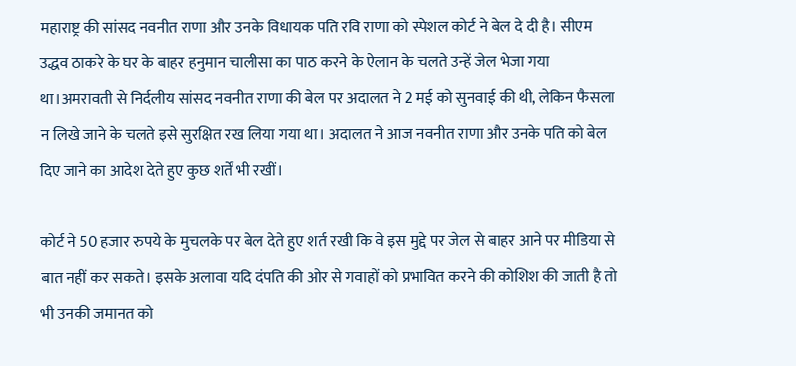महाराष्ट्र की सांसद नवनीत राणा और उनके विधायक पति रवि राणा को स्पेशल कोर्ट ने बेल दे दी है। सीएम उद्धव ठाकरे के घर के बाहर हनुमान चालीसा का पाठ करने के ऐलान के चलते उन्हें जेल भेजा गया था।अमरावती से निर्दलीय सांसद नवनीत राणा की बेल पर अदालत ने 2 मई को सुनवाई की थी, लेकिन फैसला न लिखे जाने के चलते इसे सुरक्षित रख लिया गया था। अदालत ने आज नवनीत राणा और उनके पति को बेल दिए जाने का आदेश देते हुए कुछ शर्तें भी रखीं।

कोर्ट ने 50 हजार रुपये के मुचलके पर बेल देते हुए शर्त रखी कि वे इस मुद्दे पर जेल से बाहर आने पर मीडिया से बात नहीं कर सकते। इसके अलावा यदि दंपति की ओर से गवाहों को प्रभावित करने की कोशिश की जाती है तो भी उनकी जमानत को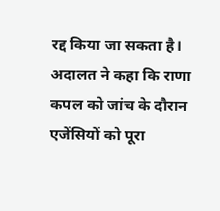रद्द किया जा सकता है। अदालत ने कहा कि राणा कपल को जांच के दौरान एजेंसियों को पूरा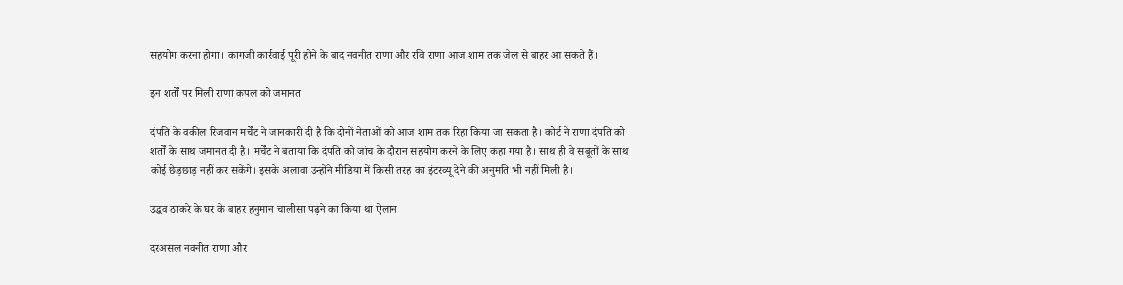सहयोग करना होगा। कागजी कार्रवाई पूरी होने के बाद नवनीत राणा और रवि राणा आज शाम तक जेल से बाहर आ सकते हैं।

इन शर्तों पर मिली राणा कपल को जमानत

दंपति के वकील रिजवान मर्चेंट ने जानकारी दी है कि दोनों नेताओं को आज शाम तक रिहा किया जा सकता है। कोर्ट ने राणा दंपति को शर्तों के साथ जमानत दी है। मर्चेंट ने बताया कि दंपति को जांच के दौरान सहयोग करने के लिए कहा गया है। साथ ही वे सबूतों के साथ कोई छेड़छाड़ नहीं कर सकेंगे। इसके अलावा उन्होंने मीडिया में किसी तरह का इंटरव्यू देने की अनुमति भी नहीं मिली है।

उद्धव ठाकरे के घर के बाहर हनुमान चालीसा पढ़ने का किया था ऐलान

दरअसल नवनीत राणा और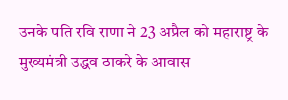उनके पति रवि राणा ने 23 अप्रैल को महाराष्ट्र के मुख्यमंत्री उद्धव ठाकरे के आवास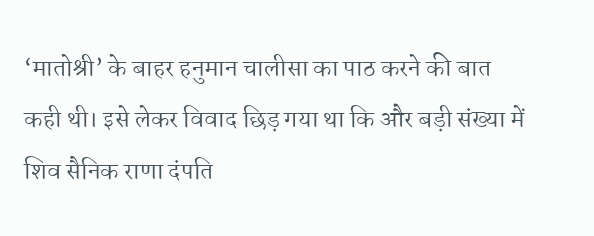‘मातोश्री’ के बाहर हनुमान चालीसा का पाठ करने की बात कही थी। इसे लेकर विवाद छिड़ गया था कि और बड़ी संख्या में शिव सैनिक राणा दंपति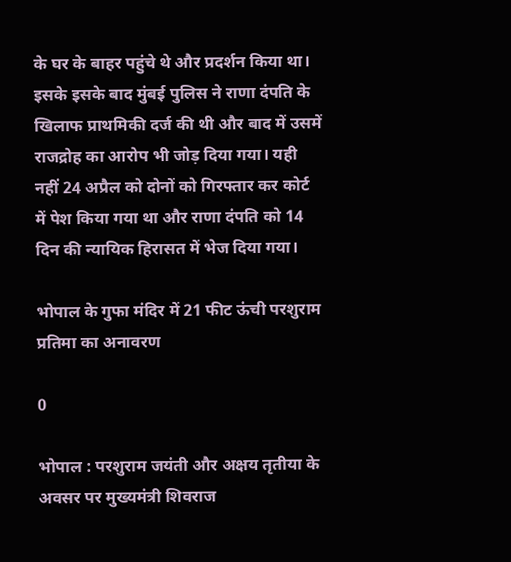के घर के बाहर पहुंचे थे और प्रदर्शन किया था। इसके इसके बाद मुंबई पुलिस ने राणा दंपति के खिलाफ प्राथमिकी दर्ज की थी और बाद में उसमें राजद्रोह का आरोप भी जोड़ दिया गया। यही नहीं 24 अप्रैल को दोनों को गिरफ्तार कर कोर्ट में पेश किया गया था और राणा दंपति को 14 दिन की न्यायिक हिरासत में भेज दिया गया।

भोपाल के गुफा मंदिर में 21 फीट ऊंची परशुराम प्रतिमा का अनावरण

0

भोपाल : परशुराम जयंती और अक्षय तृतीया के अवसर पर मुख्यमंत्री शिवराज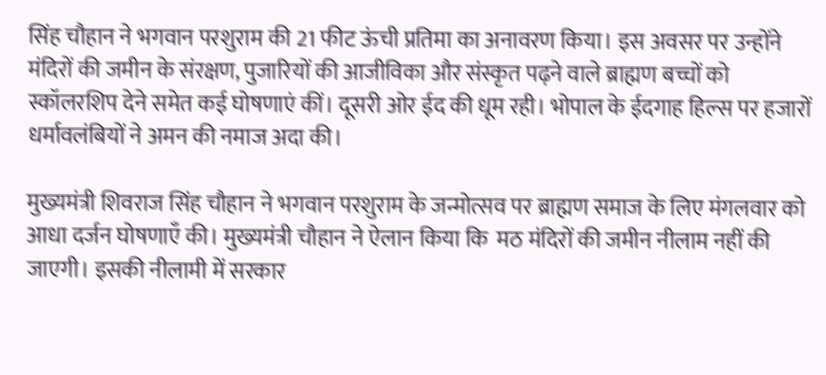सिंह चौहान ने भगवान परशुराम की 21 फीट ऊंची प्रतिमा का अनावरण किया। इस अवसर पर उन्होंने मंदिरों की जमीन के संरक्षण, पुजारियों की आजीविका और संस्कृत पढ़ने वाले ब्राह्मण बच्चों को स्कॉलरशिप देने समेत कई घोषणाएं कीं। दूसरी ओर ईद की धूम रही। भोपाल के ईदगाह हिल्स पर हजारों धर्मावलंबियों ने अमन की नमाज अदा की।

मुख्यमंत्री शिवराज सिंह चौहान ने भगवान परशुराम के जन्मोत्सव पर ब्राह्मण समाज के लिए मंगलवार को आधा दर्जन घोषणाएँ की। मुख्यमंत्री चौहान ने ऐलान किया कि  मठ मंदिरों की जमीन नीलाम नहीं की जाएगी। इसकी नीलामी में सरकार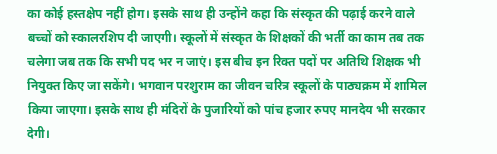का कोई हस्तक्षेप नहीं होग। इसके साथ ही उन्होंने कहा कि संस्कृत की पढ़ाई करने वाले बच्चों को स्कालरशिप दी जाएगी। स्कूलों में संस्कृत के शिक्षकों की भर्ती का काम तब तक चलेगा जब तक कि सभी पद भर न जाएं। इस बीच इन रिक्त पदों पर अतिथि शिक्षक भी नियुक्त किए जा सकेंगे। भगवान परशुराम का जीवन चरित्र स्कूलों के पाठ्यक्रम में शामिल किया जाएगा। इसके साथ ही मंदिरों के पुजारियों को पांच हजार रुपए मानदेय भी सरकार देगी।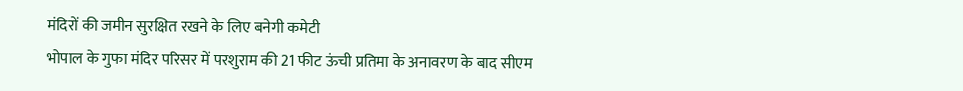मंदिरों की जमीन सुरक्षित रखने के लिए बनेगी कमेटी
भोपाल के गुफा मंदिर परिसर में परशुराम की 21 फीट ऊंची प्रतिमा के अनावरण के बाद सीएम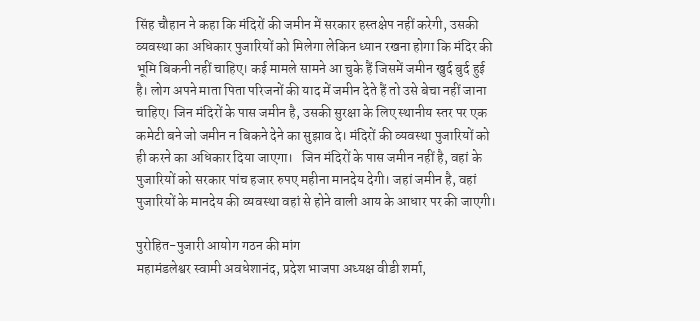सिंह चौहान ने कहा कि मंदिरों की जमीन में सरकार हस्तक्षेप नहीं करेगी, उसकी व्यवस्था का अधिकार पुजारियों को मिलेगा लेकिन ध्यान रखना होगा कि मंदिर की भूमि बिकनी नहीं चाहिए। कई मामले सामने आ चुके हैं जिसमें जमीन खुर्द बुर्द हुई है। लोग अपने माता पिता परिजनों की याद में जमीन देते हैं तो उसे बेचा नहीं जाना चाहिए। जिन मंदिरों के पास जमीन है, उसकी सुरक्षा के लिए स्थानीय स्तर पर एक कमेटी बने जो जमीन न बिकने देने का सुझाव दे। मंदिरों की व्यवस्था पुजारियों को ही करने का अधिकार दिया जाएगा।   जिन मंदिरों के पास जमीन नहीं है, वहां के पुजारियों को सरकार पांच हजार रुपए महीना मानदेय देगी। जहां जमीन है, वहां पुजारियों के मानदेय की व्यवस्था वहां से होने वाली आय के आधार पर की जाएगी।

पुरोहित-पुजारी आयोग गठन की मांग
महामंडलेश्वर स्वामी अवधेशानंद, प्रदेश भाजपा अध्यक्ष वीडी शर्मा,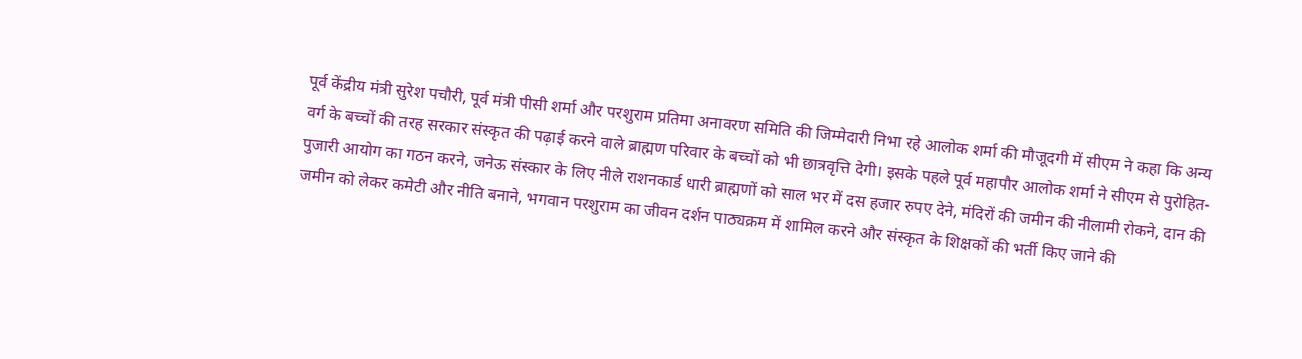पूर्व केंद्रीय मंत्री सुरेश पचौरी, पूर्व मंत्री पीसी शर्मा और परशुराम प्रतिमा अनावरण समिति की जिम्मेदारी निभा रहे आलोक शर्मा की मौजूदगी में सीएम ने कहा कि अन्य वर्ग के बच्चों की तरह सरकार संस्कृत की पढ़ाई करने वाले ब्राह्मण परिवार के बच्चों को भी छात्रवृत्ति देगी। इसके पहले पूर्व महापौर आलोक शर्मा ने सीएम से पुरोहित-पुजारी आयोग का गठन करने, जनेऊ संस्कार के लिए नीले राशनकार्ड धारी ब्राह्मणों को साल भर में दस हजार रुपए देने, मंदिरों की जमीन की नीलामी रोकने, दान की जमीन को लेकर कमेटी और नीति बनाने, भगवान परशुराम का जीवन दर्शन पाठ्यक्रम में शामिल करने और संस्कृत के शिक्षकों की भर्ती किए जाने की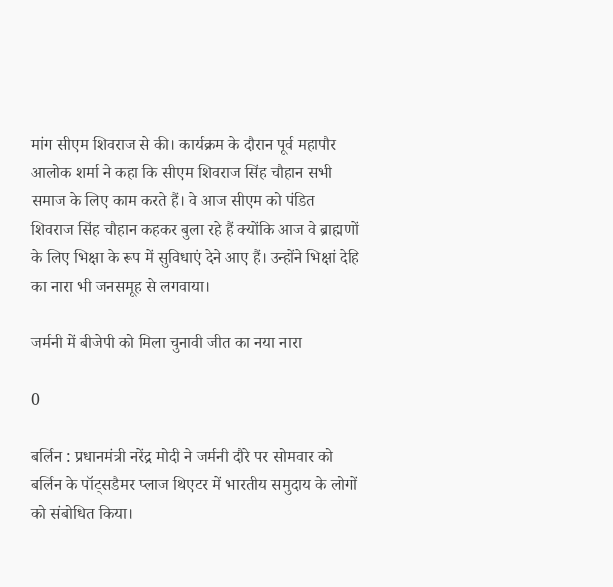मांग सीएम शिवराज से की। कार्यक्रम के दौरान पूर्व महापौर आलोक शर्मा ने कहा कि सीएम शिवराज सिंह चौहान सभी समाज के लिए काम करते हैं। वे आज सीएम को पंडित शिवराज सिंह चौहान कहकर बुला रहे हैं क्योंकि आज वे ब्राह्मणों के लिए भिक्षा के रूप में सुविधाएं देने आए हैं। उन्होंने भिक्षां देहि का नारा भी जनसमूह से लगवाया।

जर्मनी में बीजेपी को मिला चुनावी जीत का नया नारा

0

बर्लिन : प्रधानमंत्री नरेंद्र मोदी ने जर्मनी दौरे पर सोमवार को बर्लिन के पॉट्सडैमर प्लाज थिएटर में भारतीय समुदाय के लोगों को संबोधित किया।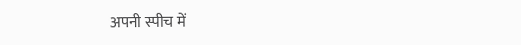अपनी स्पीच में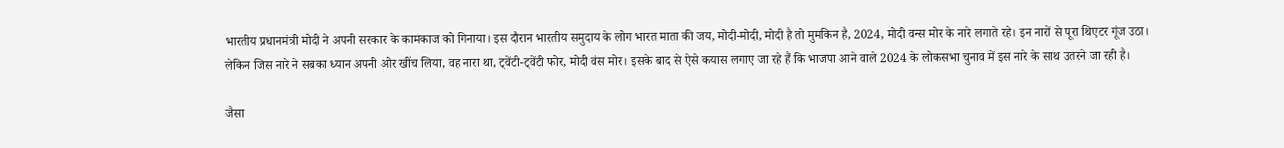भारतीय प्रधानमंत्री मोदी ने अपनी सरकार के कामकाज को गिनाया। इस दौरान भारतीय समुदाय के लोग भारत माता की जय, मोदी-मोदी, मोदी है तो मुमकिन है, 2024, मोदी वन्स मोर के नारे लगाते रहे। इन नारों से पूरा थिएटर गूंज उठा। लेकिन जिस नारे ने सबका ध्यान अपनी ओर खींच लिया, वह नारा था, ट्वेंटी-ट्वेंटी फोर, मोदी वंस मोर। इसके बाद से ऐसे कयास लगाए जा रहे हैं कि भाजपा आने वाले 2024 के लोकसभा चुनाव में इस नारे के साथ उतरने जा रही है।

जैसा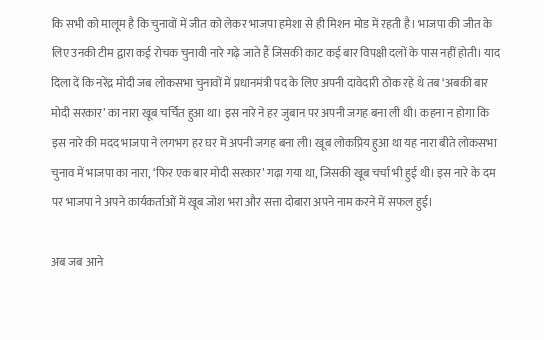कि सभी को मालूम है कि चुनावों में जीत को लेकर भाजपा हमेशा से ही मिशन मोड में रहती है। भाजपा की जीत के लिए उनकी टीम द्वारा कई रोचक चुनावी नारे गढ़े जाते हैं जिसकी काट कई बार विपक्षी दलों के पास नहीं होती। याद दिला दें कि नरेंद्र मोदी जब लोकसभा चुनावों में प्रधानमंत्री पद के लिए अपनी दावेदारी ठोक रहे थे तब ‘अबकी बार मोदी सरकार’ का नारा खूब चर्चित हुआ था। इस नारे ने हर जुबान पर अपनी जगह बना ली थी। कहना न होगा कि इस नारे की मदद भाजपा ने लगभग हर घर में अपनी जगह बना ली। खूब लोकप्रिय हुआ था यह नारा बीते लोकसभा चुनाव में भाजपा का नारा, ‘फिर एक बार मोदी सरकार’ गढ़ा गया था, जिसकी खूब चर्चा भी हुई थी। इस नारे के दम पर भाजपा ने अपने कार्यकर्ताओं में खूब जोश भरा और सत्ता दोबारा अपने नाम करने में सफल हुई।

अब जब आने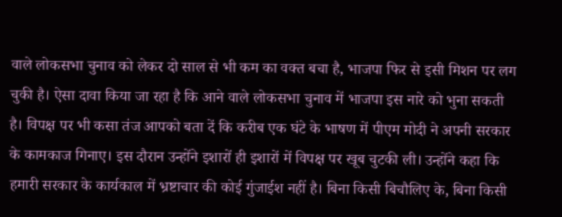वाले लोकसभा चुनाव को लेकर दो साल से भी कम का वक्त बचा है, भाजपा फिर से इसी मिशन पर लग चुकी है। ऐसा दावा किया जा रहा है कि आने वाले लोकसभा चुनाव में भाजपा इस नारे को भुना सकती है। विपक्ष पर भी कसा तंज आपको बता दें कि करीब एक घंटे के भाषण में पीएम मोदी ने अपनी सरकार के कामकाज गिनाए। इस दौरान उन्होंने इशारों ही इशारों में विपक्ष पर खूब चुटकी ली। उन्होंने कहा कि हमारी सरकार के कार्यकाल में भ्रष्टाचार की कोई गुंजाईश नहीं है। बिना किसी बिचौलिए के, बिना किसी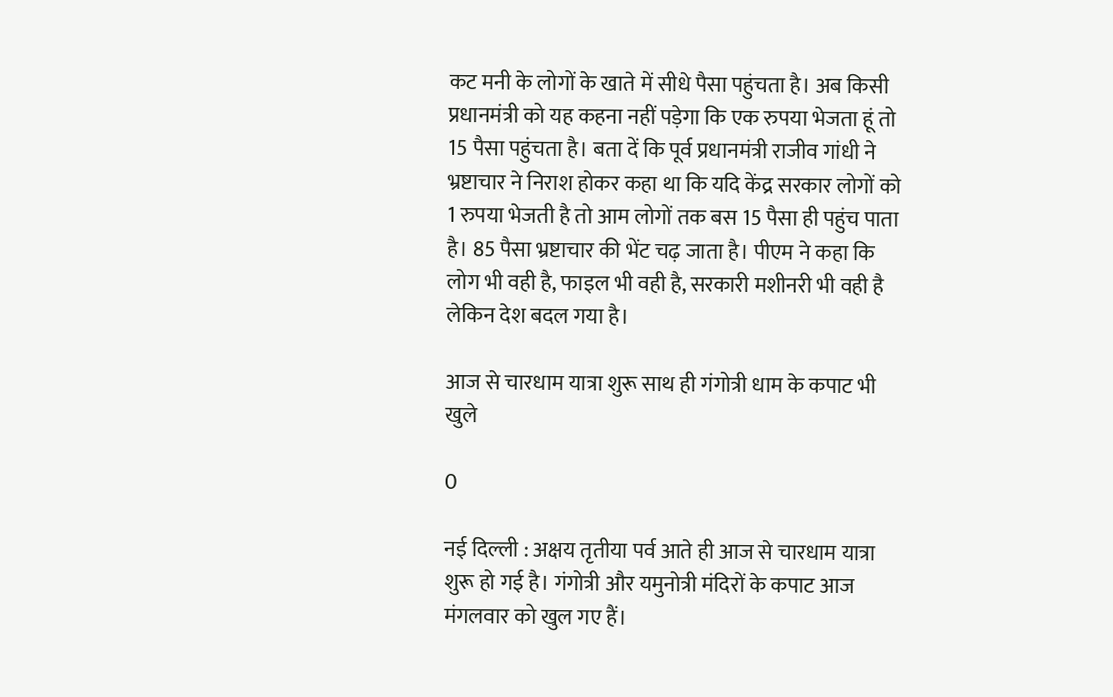कट मनी के लोगों के खाते में सीधे पैसा पहुंचता है। अब किसी प्रधानमंत्री को यह कहना नहीं पड़ेगा कि एक रुपया भेजता हूं तो 15 पैसा पहुंचता है। बता दें कि पूर्व प्रधानमंत्री राजीव गांधी ने भ्रष्टाचार ने निराश होकर कहा था कि यदि केंद्र सरकार लोगों को 1 रुपया भेजती है तो आम लोगों तक बस 15 पैसा ही पहुंच पाता है। 85 पैसा भ्रष्टाचार की भेंट चढ़ जाता है। पीएम ने कहा कि लोग भी वही है, फाइल भी वही है, सरकारी मशीनरी भी वही है लेकिन देश बदल गया है।

आज से चारधाम यात्रा शुरू साथ ही गंगोत्री धाम के कपाट भी खुले

0

नई दिल्ली : अक्षय तृतीया पर्व आते ही आज से चारधाम यात्रा शुरू हो गई है। गंगोत्री और यमुनोत्री मंदिरों के कपाट आज मंगलवार को खुल गए हैं।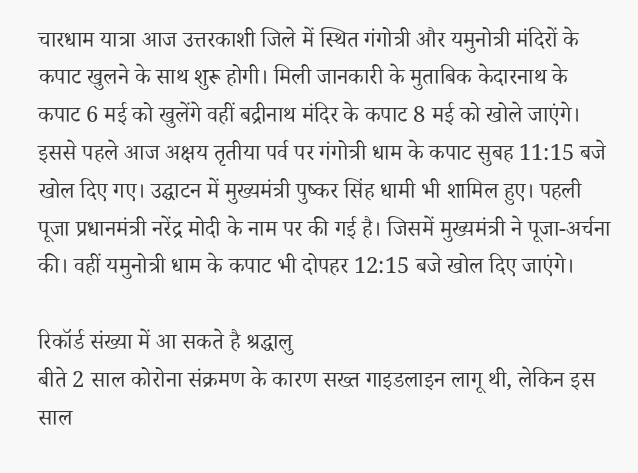चारधाम यात्रा आज उत्तरकाशी जिले में स्थित गंगोत्री और यमुनोत्री मंदिरों के कपाट खुलने के साथ शुरू होगी। मिली जानकारी के मुताबिक केदारनाथ के कपाट 6 मई को खुलेंगे वहीं बद्रीनाथ मंदिर के कपाट 8 मई को खोले जाएंगे। इससे पहले आज अक्षय तृतीया पर्व पर गंगोत्री धाम के कपाट सुबह 11:15 बजे खोल दिए गए। उद्घाटन में मुख्यमंत्री पुष्कर सिंह धामी भी शामिल हुए। पहली पूजा प्रधानमंत्री नरेंद्र मोदी के नाम पर की गई है। जिसमें मुख्यमंत्री ने पूजा-अर्चना की। वहीं यमुनोत्री धाम के कपाट भी दोपहर 12:15 बजे खोल दिए जाएंगे।

रिकॉर्ड संख्या में आ सकते है श्रद्धालु
बीते 2 साल कोरोना संक्रमण के कारण सख्त गाइडलाइन लागू थी, लेकिन इस साल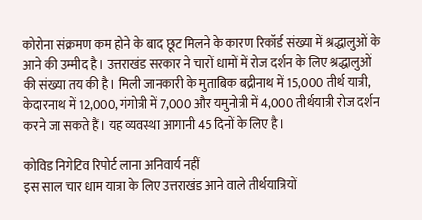कोरोना संक्रमण कम होने के बाद छूट मिलने के कारण रिकॉर्ड संख्या में श्रद्धालुओं के आने की उम्मीद है। उत्तराखंड सरकार ने चारों धामों में रोज दर्शन के लिए श्रद्धालुओं की संख्या तय की है। मिली जानकारी के मुताबिक बद्रीनाथ में 15,000 तीर्थ यात्री, केदारनाथ में 12,000, गंगोत्री में 7,000 और यमुनोत्री में 4,000 तीर्थयात्री रोज दर्शन करने जा सकते हैं। यह व्यवस्था आगानी 45 दिनों के लिए है।

कोविड निगेटिव रिपोर्ट लाना अनिवार्य नहीं
इस साल चार धाम यात्रा के लिए उत्तराखंड आने वाले तीर्थयात्रियों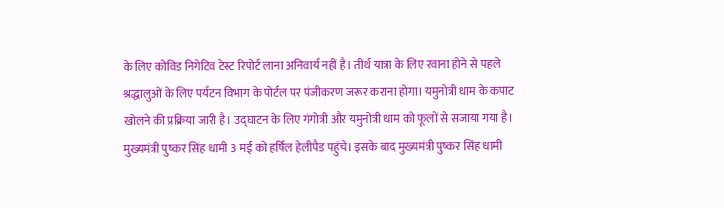के लिए कोविड निगेटिव टेस्ट रिपोर्ट लाना अनिवार्य नहीं है। तीर्थ यात्रा के लिए रवाना होने से पहले श्रद्धालुओं के लिए पर्यटन विभाग के पोर्टल पर पंजीकरण जरूर कराना होगा। यमुनोत्री धाम के कपाट खोलने की प्रक्रिया जारी है। उद्घाटन के लिए गंगोत्री और यमुनोत्री धाम को फूलों से सजाया गया है। मुख्यमंत्री पुष्कर सिंह धामी 3 मई को हर्षिल हेलीपैड पहुंचे। इसके बाद मुख्यमंत्री पुष्कर सिंह धामी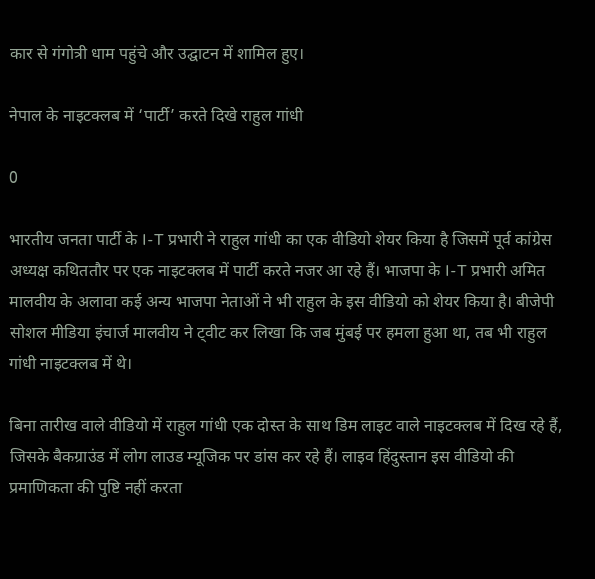कार से गंगोत्री धाम पहुंचे और उद्घाटन में शामिल हुए।

नेपाल के नाइटक्लब में ‘पार्टी’ करते दिखे राहुल गांधी

0

भारतीय जनता पार्टी के I-T प्रभारी ने राहुल गांधी का एक वीडियो शेयर किया है जिसमें पूर्व कांग्रेस अध्यक्ष कथिततौर पर एक नाइटक्लब में पार्टी करते नजर आ रहे हैं। भाजपा के I-T प्रभारी अमित मालवीय के अलावा कई अन्य भाजपा नेताओं ने भी राहुल के इस वीडियो को शेयर किया है। बीजेपी सोशल मीडिया इंचार्ज मालवीय ने ट्वीट कर लिखा कि जब मुंबई पर हमला हुआ था, तब भी राहुल गांधी नाइटक्लब में थे।

बिना तारीख वाले वीडियो में राहुल गांधी एक दोस्त के साथ डिम लाइट वाले नाइटक्लब में दिख रहे हैं, जिसके बैकग्राउंड में लोग लाउड म्यूजिक पर डांस कर रहे हैं। लाइव हिंदुस्तान इस वीडियो की प्रमाणिकता की पुष्टि नहीं करता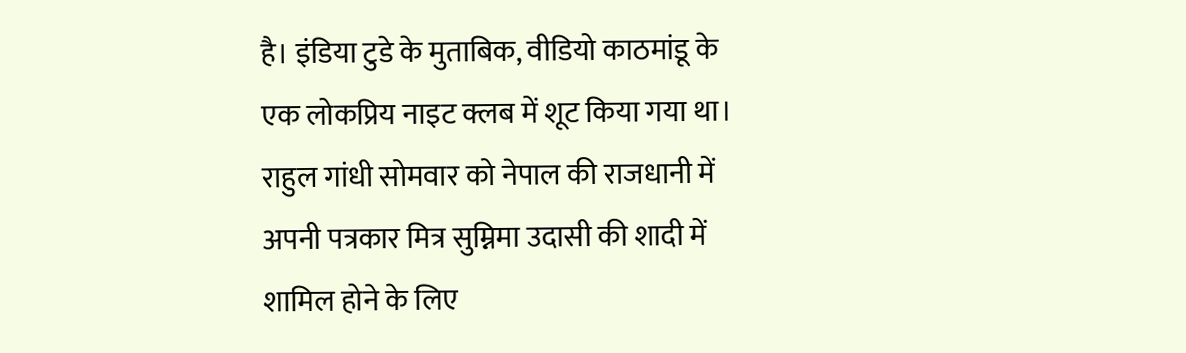है। इंडिया टुडे के मुताबिक, वीडियो काठमांडू के एक लोकप्रिय नाइट क्लब में शूट किया गया था। राहुल गांधी सोमवार को नेपाल की राजधानी में अपनी पत्रकार मित्र सुम्निमा उदासी की शादी में शामिल होने के लिए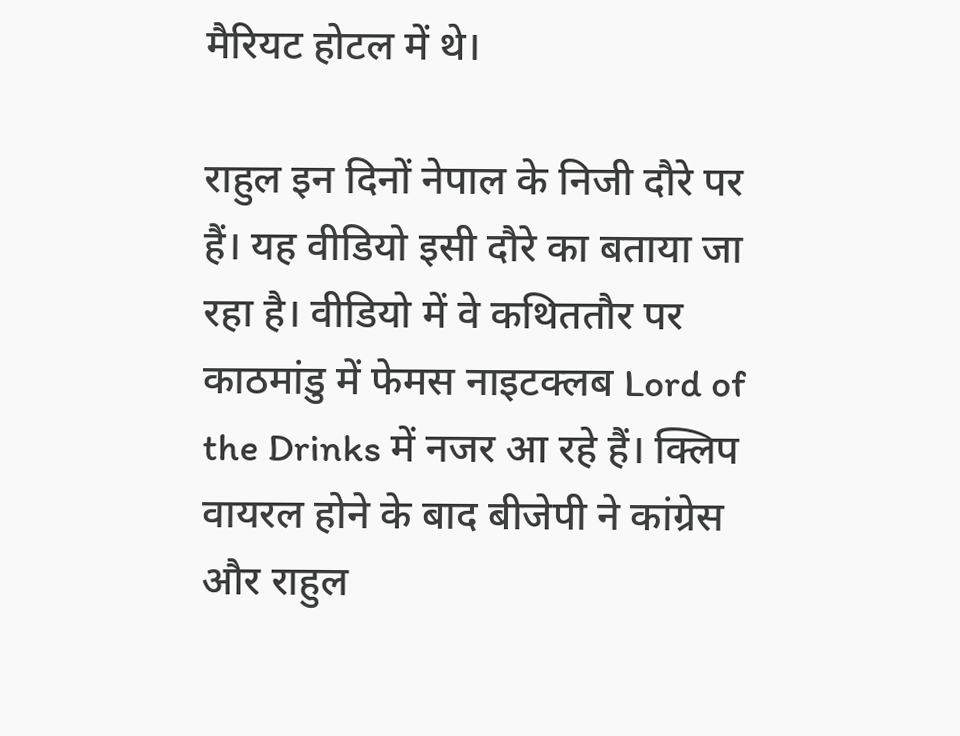मैरियट होटल में थे।

राहुल इन दिनों नेपाल के निजी दौरे पर हैं। यह वीडियो इसी दौरे का बताया जा रहा है। वीडियो में वे कथिततौर पर काठमांडु में फेमस नाइटक्लब Lord of the Drinks में नजर आ रहे हैं। क्लिप वायरल होने के बाद बीजेपी ने कांग्रेस और राहुल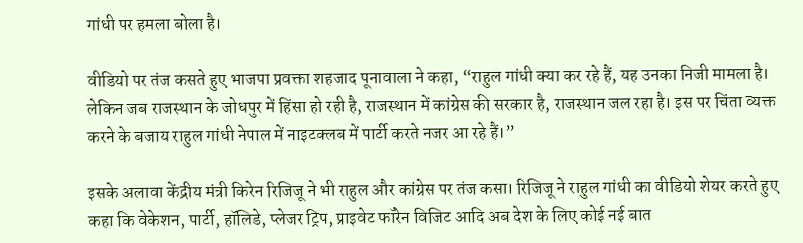गांधी पर हमला बोला है।

वीडियो पर तंज कसते हुए भाजपा प्रवक्ता शहजाद पूनावाला ने कहा, “राहुल गांधी क्या कर रहे हैं, यह उनका निजी मामला है। लेकिन जब राजस्थान के जोधपुर में हिंसा हो रही है, राजस्थान में कांग्रेस की सरकार है, राजस्थान जल रहा है। इस पर चिंता व्यक्त करने के बजाय राहुल गांधी नेपाल में नाइटक्लब में पार्टी करते नजर आ रहे हैं।”

इसके अलावा केंद्रीय मंत्री किरेन रिजिजू ने भी राहुल और कांग्रेस पर तंज कसा। रिजिजू ने राहुल गांधी का वीडियो शेयर करते हुए कहा कि वेकेशन, पार्टी, हॉलिडे, प्लेजर ट्रिप, प्राइवेट फॉरेन विजिट आदि अब देश के लिए कोई नई बात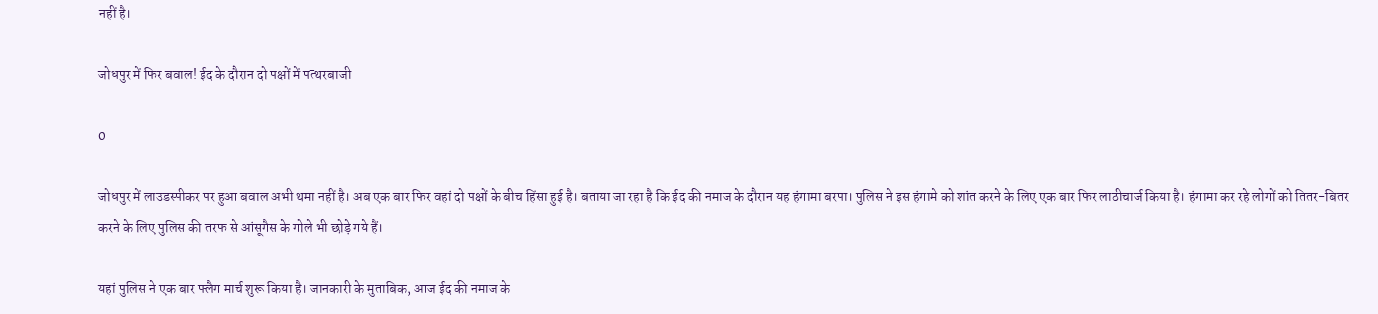नहीं है।

जोधपुर में फिर बवाल! ईद के दौरान दो पक्षों में पत्थरबाजी

0

जोधपुर में लाउडस्पीकर पर हुआ बवाल अभी थमा नहीं है। अब एक बार फिर वहां दो पक्षों के बीच हिंसा हुई है। बताया जा रहा है कि ईद की नमाज के दौरान यह हंगामा बरपा। पुलिस ने इस हंगामे को शांत करने के लिए एक बार फिर लाठीचार्ज किया है। हंगामा कर रहे लोगों को तितर-बितर करने के लिए पुलिस की तरफ से आंसूगैस के गोले भी छोड़े गये हैं।

यहां पुलिस ने एक बार फ्लैग मार्च शुरू किया है। जानकारी के मुताबिक, आज ईद की नमाज के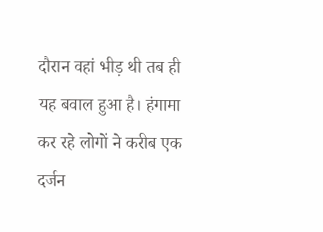दौरान वहां भीड़ थी तब ही यह बवाल हुआ है। हंगामा कर रहे लोगों ने करीब एक दर्जन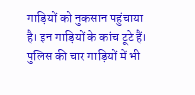गाड़ियों को नुकसान पहुंचाया है। इन गाड़ियों के कांच टूटे हैं। पुलिस की चार गाड़ियों में भी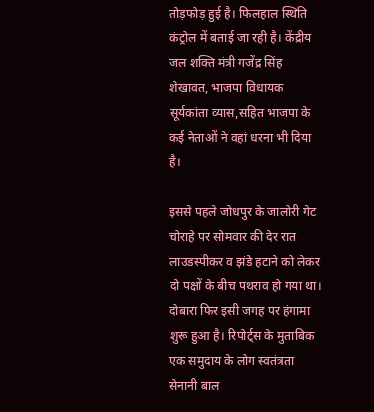तोड़फोड़ हुई है। फिलहाल स्थिति कंट्रोल में बताई जा रही है। केंद्रीय जल शक्ति मंत्री गजेंद्र सिंह शेखावत, भाजपा विधायक सूर्यकांता व्यास,सहित भाजपा के कई नेताओं ने वहां धरना भी दिया है।

इससे पहले जोधपुर के जालोरी गेट चोराहे पर सोमवार की देर रात लाउडस्पीकर व झंडे हटाने को लेकर दो पक्षों के बीच पथराव हो गया था। दोबारा फिर इसी जगह पर हंगामा शुरू हुआ है। रिपोर्ट्स के मुताबिक एक समुदाय के लोग स्वतंत्रता सेनानी बाल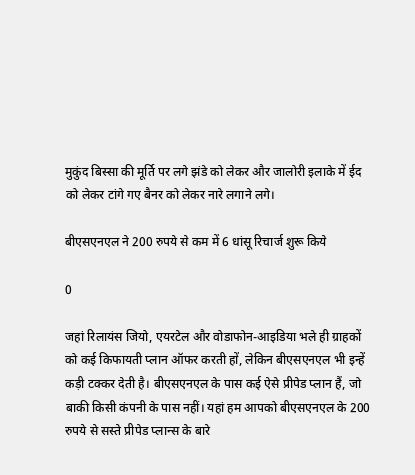मुकुंद बिस्सा की मूर्ति पर लगे झंडे को लेकर और जालोरी इलाके में ईद को लेकर टांगे गए बैनर को लेकर नारे लगाने लगे।

बीएसएनएल ने 200 रुपये से कम में 6 धांसू रिचार्ज शुरू किये

0

जहां रिलायंस जियो, एयरटेल और वोडाफोन-आइडिया भले ही ग्राहकों को कई किफायती प्लान ऑफर करती हों, लेकिन बीएसएनएल भी इन्हें कड़ी टक्कर देती है। बीएसएनएल के पास कई ऐसे प्रीपेड प्लान हैं, जो बाकी किसी कंपनी के पास नहीं। यहां हम आपको बीएसएनएल के 200 रुपये से सस्ते प्रीपेड प्लान्स के बारे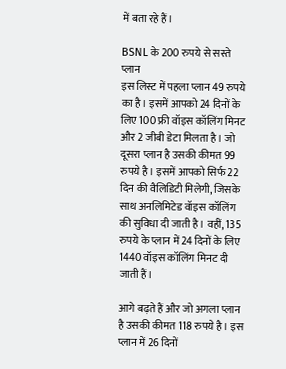में बता रहे हैं।

BSNL के 200 रुपये से सस्ते प्लान
इस लिस्ट में पहला प्लान 49 रुपये का है। इसमें आपको 24 दिनों के लिए 100 फ्री वॉइस कॉलिंग मिनट और 2 जीबी डेटा मिलता है। जो दूसरा प्लान है उसकी कीमत 99 रुपये है। इसमें आपको सिर्फ 22 दिन की वैलिडिटी मिलेगी, जिसके साथ अनलिमिटेड वॉइस कॉलिंग की सुविधा दी जाती है। वहीं, 135 रुपये के प्लान में 24 दिनों के लिए 1440 वॉइस कॉलिंग मिनट दी जाती हैं।

आगे बढ़ते हैं और जो अगला प्लान है उसकी कीमत 118 रुपये है। इस प्लान में 26 दिनों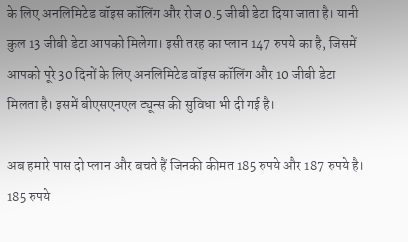के लिए अनलिमिटेड वॉइस कॉलिंग और रोज 0.5 जीबी डेटा दिया जाता है। यानी कुल 13 जीबी डेटा आपको मिलेगा। इसी तरह का प्लान 147 रुपये का है, जिसमें आपको पूरे 30 दिनों के लिए अनलिमिटेड वॉइस कॉलिंग और 10 जीबी डेटा मिलता है। इसमें बीएसएनएल ट्यून्स की सुविधा भी दी गई है।

अब हमारे पास दो प्लान और बचते हैं जिनकी कीमत 185 रुपये और 187 रुपये है। 185 रुपये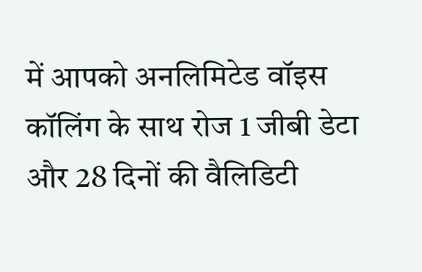में आपको अनलिमिटेड वॉइस कॉलिंग के साथ रोज 1 जीबी डेटा और 28 दिनों की वैलिडिटी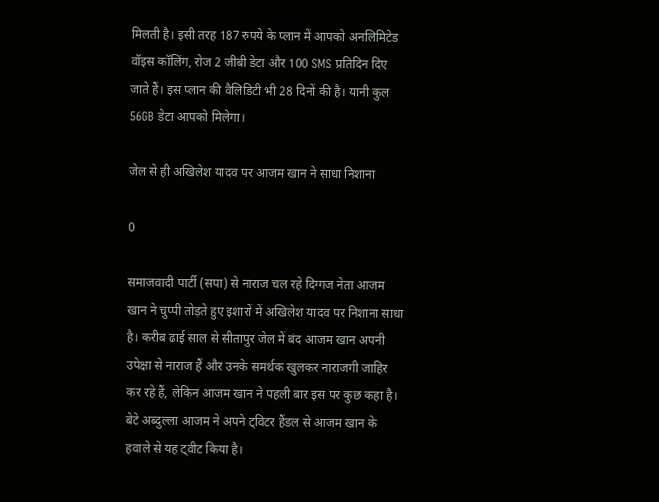मिलती है। इसी तरह 187 रुपये के प्लान में आपको अनलिमिटेड वॉइस कॉलिंग, रोज 2 जीबी डेटा और 100 SMS प्रतिदिन दिए जाते हैं। इस प्लान की वैलिडिटी भी 28 दिनों की है। यानी कुल 56GB डेटा आपको मिलेगा।

जेल से ही अखिलेश यादव पर आजम खान ने साधा निशाना

0

समाजवादी पार्टी (सपा) से नाराज चल रहे दिग्गज नेता आजम खान ने चुप्पी तोड़ते हुए इशारों में अखिलेश यादव पर निशाना साधा है। करीब ढाई साल से सीतापुर जेल में बंद आजम खान अपनी उपेक्षा से नाराज हैं और उनके समर्थक खुलकर नाराजगी जाहिर कर रहे हैं, लेकिन आजम खान ने पहली बार इस पर कुछ कहा है। बेटे अब्दुल्ला आजम ने अपने ट्विटर हैंडल से आजम खान के हवाले से यह ट्वीट किया है।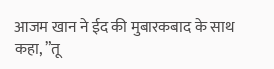आजम खान ने ईद की मुबारकबाद के साथ कहा, ”तू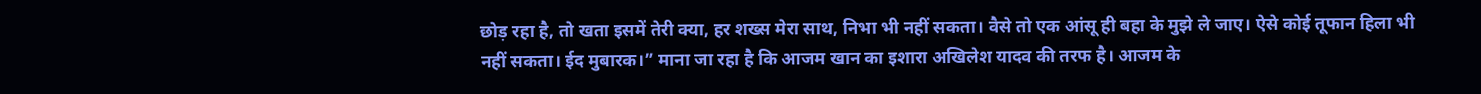छोड़ रहा है, तो खता इसमें तेरी क्या, हर शख्स मेरा साथ, निभा भी नहीं सकता। वैसे तो एक आंसू ही बहा के मुझे ले जाए। ऐसे कोई तूफान हिला भी नहीं सकता। ईद मुबारक।” माना जा रहा है कि आजम खान का इशारा अखिलेश यादव की तरफ है। आजम के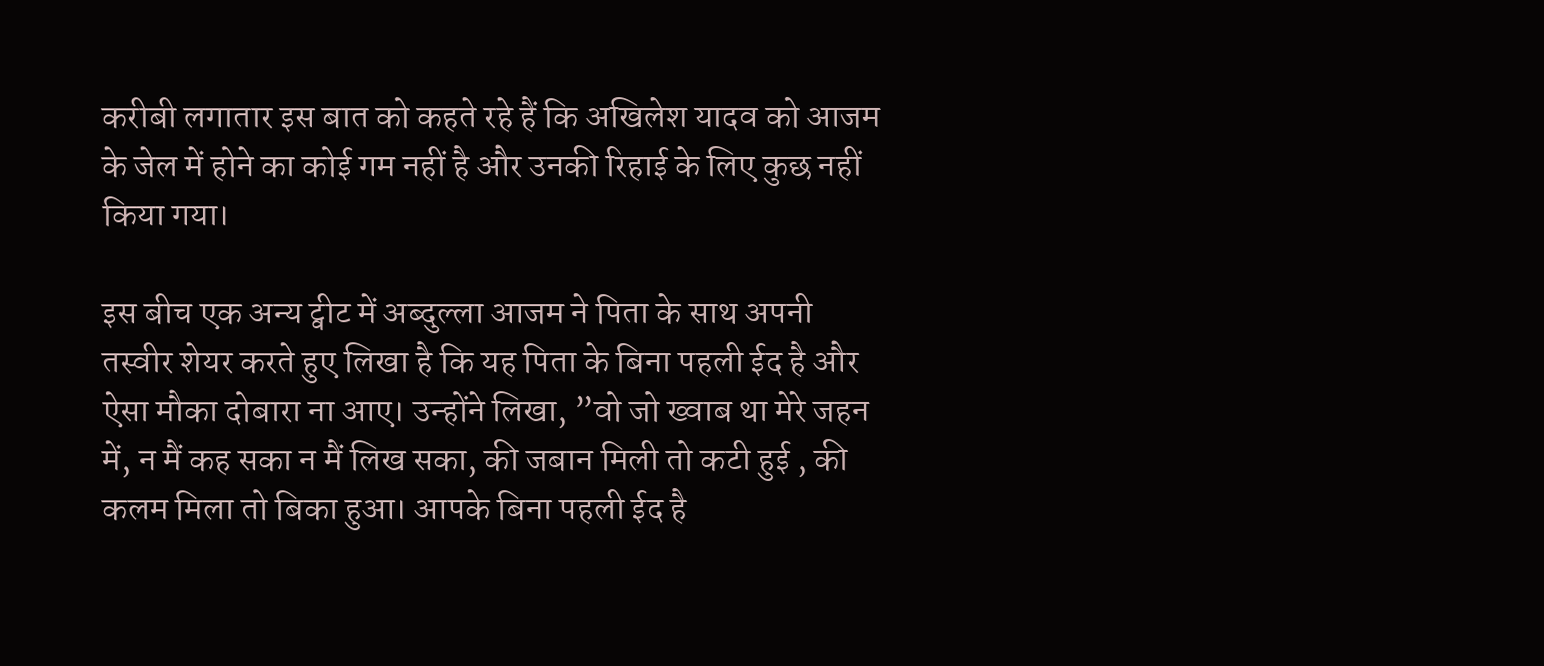करीबी लगातार इस बात को कहते रहे हैं कि अखिलेश यादव को आजम के जेल में होने का कोई गम नहीं है और उनकी रिहाई के लिए कुछ नहीं किया गया।

इस बीच एक अन्य ट्वीट में अब्दुल्ला आजम ने पिता के साथ अपनी तस्वीर शेयर करते हुए लिखा है कि यह पिता के बिना पहली ईद है और ऐसा मौका दोबारा ना आए। उन्होंने लिखा, ”वो जो ख्वाब था मेरे जहन में, न मैं कह सका न मैं लिख सका, की जबान मिली तो कटी हुई , की कलम मिला तो बिका हुआ। आपके बिना पहली ईद है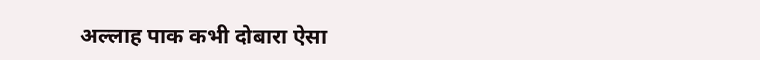अल्लाह पाक कभी दोबारा ऐसा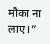मौका ना लाए।”